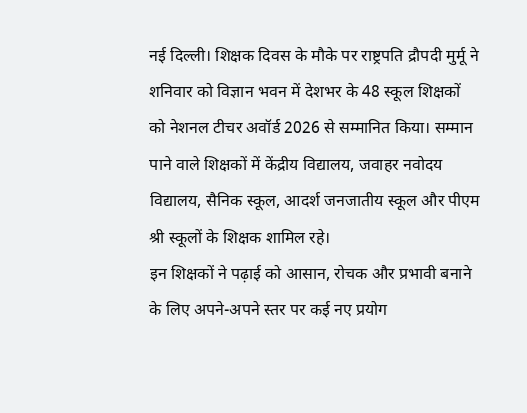नई दिल्ली। शिक्षक दिवस के मौके पर राष्ट्रपति द्रौपदी मुर्मू ने शनिवार को विज्ञान भवन में देशभर के 48 स्कूल शिक्षकों को नेशनल टीचर अवॉर्ड 2026 से सम्मानित किया। सम्मान पाने वाले शिक्षकों में केंद्रीय विद्यालय, जवाहर नवोदय विद्यालय, सैनिक स्कूल, आदर्श जनजातीय स्कूल और पीएम श्री स्कूलों के शिक्षक शामिल रहे।
इन शिक्षकों ने पढ़ाई को आसान, रोचक और प्रभावी बनाने के लिए अपने-अपने स्तर पर कई नए प्रयोग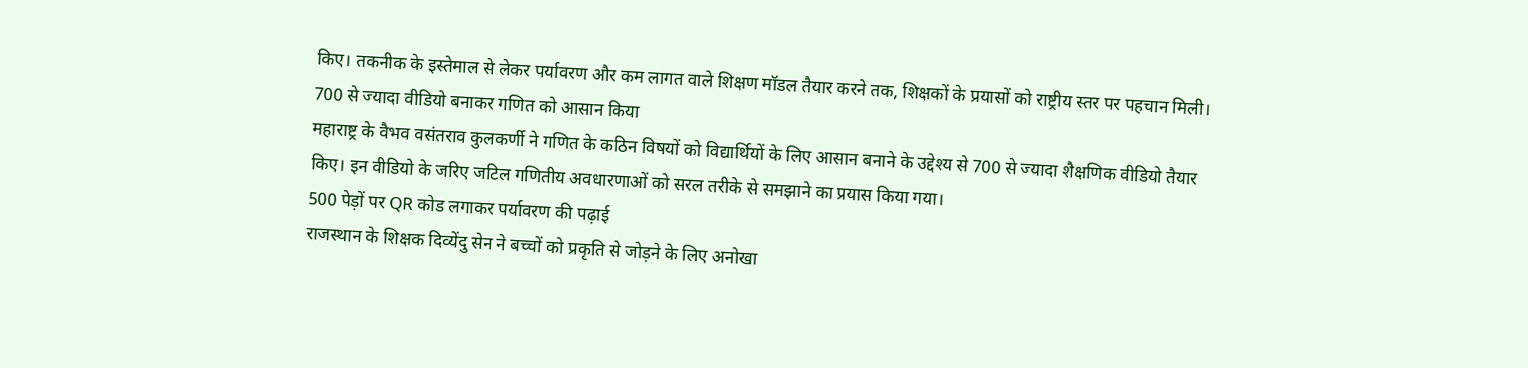किए। तकनीक के इस्तेमाल से लेकर पर्यावरण और कम लागत वाले शिक्षण मॉडल तैयार करने तक, शिक्षकों के प्रयासों को राष्ट्रीय स्तर पर पहचान मिली।
700 से ज्यादा वीडियो बनाकर गणित को आसान किया
महाराष्ट्र के वैभव वसंतराव कुलकर्णी ने गणित के कठिन विषयों को विद्यार्थियों के लिए आसान बनाने के उद्देश्य से 700 से ज्यादा शैक्षणिक वीडियो तैयार किए। इन वीडियो के जरिए जटिल गणितीय अवधारणाओं को सरल तरीके से समझाने का प्रयास किया गया।
500 पेड़ों पर QR कोड लगाकर पर्यावरण की पढ़ाई
राजस्थान के शिक्षक दिव्येंदु सेन ने बच्चों को प्रकृति से जोड़ने के लिए अनोखा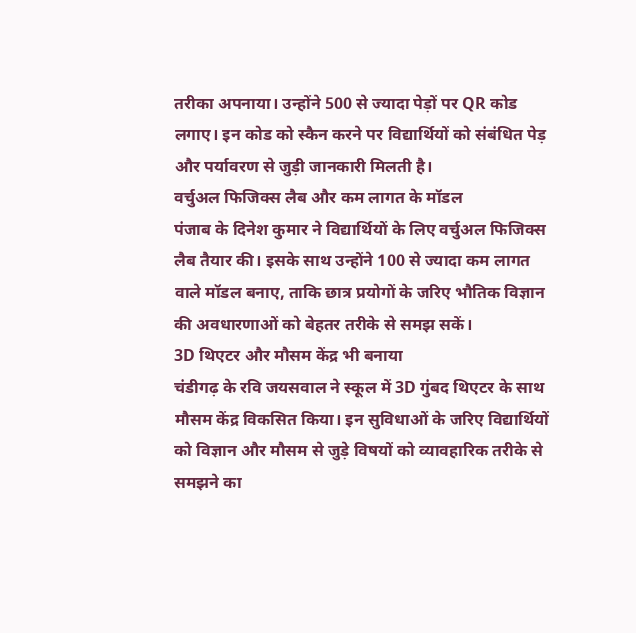तरीका अपनाया। उन्होंने 500 से ज्यादा पेड़ों पर QR कोड लगाए। इन कोड को स्कैन करने पर विद्यार्थियों को संबंधित पेड़ और पर्यावरण से जुड़ी जानकारी मिलती है।
वर्चुअल फिजिक्स लैब और कम लागत के मॉडल
पंजाब के दिनेश कुमार ने विद्यार्थियों के लिए वर्चुअल फिजिक्स लैब तैयार की। इसके साथ उन्होंने 100 से ज्यादा कम लागत वाले मॉडल बनाए, ताकि छात्र प्रयोगों के जरिए भौतिक विज्ञान की अवधारणाओं को बेहतर तरीके से समझ सकें।
3D थिएटर और मौसम केंद्र भी बनाया
चंडीगढ़ के रवि जयसवाल ने स्कूल में 3D गुंबद थिएटर के साथ मौसम केंद्र विकसित किया। इन सुविधाओं के जरिए विद्यार्थियों को विज्ञान और मौसम से जुड़े विषयों को व्यावहारिक तरीके से समझने का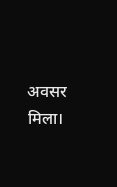अवसर मिला।